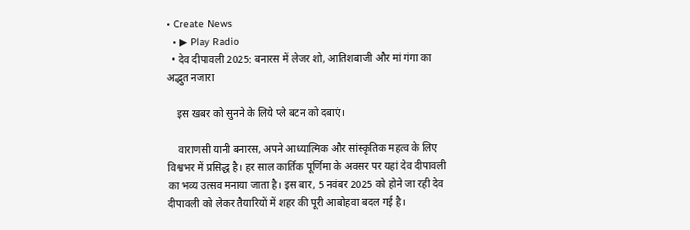• Create News
  • ▶ Play Radio
  • देव दीपावली 2025: बनारस में लेजर शो, आतिशबाजी और मां गंगा का अद्भुत नजारा

    इस खबर को सुनने के लिये प्ले बटन को दबाएं।

    वाराणसी यानी बनारस, अपने आध्यात्मिक और सांस्कृतिक महत्व के लिए विश्वभर में प्रसिद्ध है। हर साल कार्तिक पूर्णिमा के अवसर पर यहां देव दीपावली का भव्य उत्सव मनाया जाता है। इस बार, 5 नवंबर 2025 को होने जा रही देव दीपावली को लेकर तैयारियों में शहर की पूरी आबोहवा बदल गई है।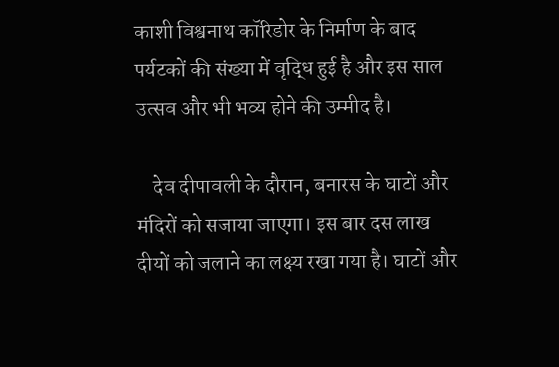काशी विश्वनाथ कॉरिडोर के निर्माण के बाद पर्यटकों की संख्या में वृद्धि हुई है और इस साल उत्सव और भी भव्य होने की उम्मीद है।

    देव दीपावली के दौरान, बनारस के घाटों और मंदिरों को सजाया जाएगा। इस बार दस लाख दीयों को जलाने का लक्ष्य रखा गया है। घाटों और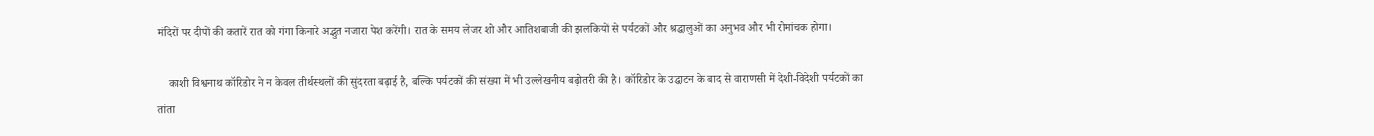मंदिरों पर दीपों की कतारें रात को गंगा किनारे अद्भुत नजारा पेश करेंगी। रात के समय लेजर शो और आतिशबाजी की झलकियों से पर्यटकों और श्रद्धालुओं का अनुभव और भी रोमांचक होगा।

    काशी विश्वनाथ कॉरिडोर ने न केवल तीर्थस्थलों की सुंदरता बढ़ाई है, बल्कि पर्यटकों की संख्या में भी उल्लेखनीय बढ़ोतरी की है। कॉरिडोर के उद्घाटन के बाद से वाराणसी में देशी-विदेशी पर्यटकों का तांता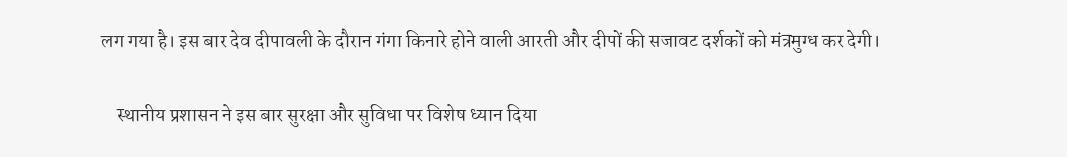लग गया है। इस बार देव दीपावली के दौरान गंगा किनारे होने वाली आरती और दीपों की सजावट दर्शकों को मंत्रमुग्ध कर देगी।

    स्थानीय प्रशासन ने इस बार सुरक्षा और सुविधा पर विशेष ध्यान दिया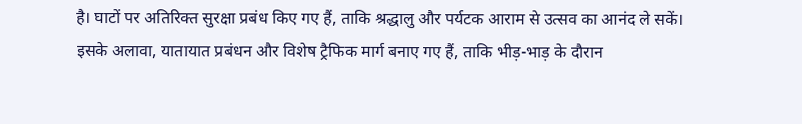है। घाटों पर अतिरिक्त सुरक्षा प्रबंध किए गए हैं, ताकि श्रद्धालु और पर्यटक आराम से उत्सव का आनंद ले सकें। इसके अलावा, यातायात प्रबंधन और विशेष ट्रैफिक मार्ग बनाए गए हैं, ताकि भीड़-भाड़ के दौरान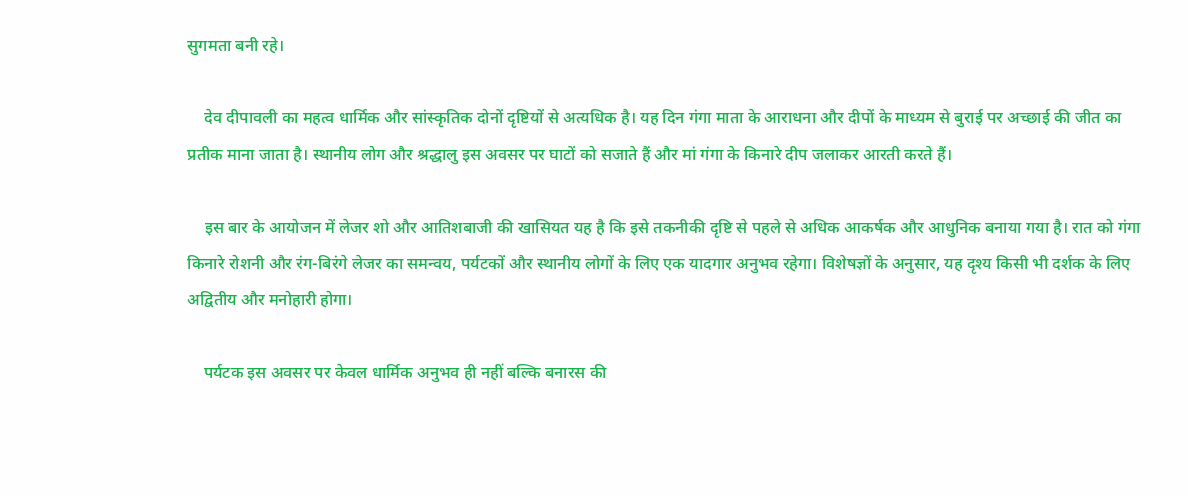सुगमता बनी रहे।

    देव दीपावली का महत्व धार्मिक और सांस्कृतिक दोनों दृष्टियों से अत्यधिक है। यह दिन गंगा माता के आराधना और दीपों के माध्यम से बुराई पर अच्छाई की जीत का प्रतीक माना जाता है। स्थानीय लोग और श्रद्धालु इस अवसर पर घाटों को सजाते हैं और मां गंगा के किनारे दीप जलाकर आरती करते हैं।

    इस बार के आयोजन में लेजर शो और आतिशबाजी की खासियत यह है कि इसे तकनीकी दृष्टि से पहले से अधिक आकर्षक और आधुनिक बनाया गया है। रात को गंगा किनारे रोशनी और रंग-बिरंगे लेजर का समन्वय, पर्यटकों और स्थानीय लोगों के लिए एक यादगार अनुभव रहेगा। विशेषज्ञों के अनुसार, यह दृश्य किसी भी दर्शक के लिए अद्वितीय और मनोहारी होगा।

    पर्यटक इस अवसर पर केवल धार्मिक अनुभव ही नहीं बल्कि बनारस की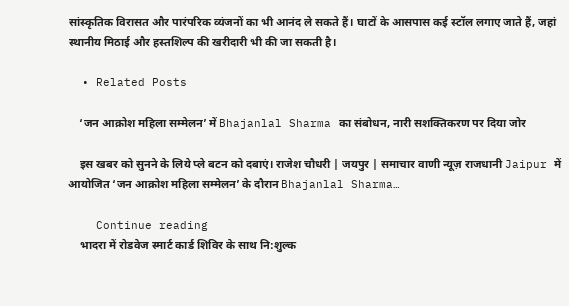सांस्कृतिक विरासत और पारंपरिक व्यंजनों का भी आनंद ले सकते हैं। घाटों के आसपास कई स्टॉल लगाए जाते हैं, जहां स्थानीय मिठाई और हस्तशिल्प की खरीदारी भी की जा सकती है।

  • Related Posts

    ‘जन आक्रोश महिला सम्मेलन’ में Bhajanlal Sharma का संबोधन, नारी सशक्तिकरण पर दिया जोर

    इस खबर को सुनने के लिये प्ले बटन को दबाएं। राजेश चौधरी | जयपुर | समाचार वाणी न्यूज़ राजधानी Jaipur में आयोजित ‘जन आक्रोश महिला सम्मेलन’ के दौरान Bhajanlal Sharma…

    Continue reading
    भादरा में रोडवेज स्मार्ट कार्ड शिविर के साथ नि:शुल्क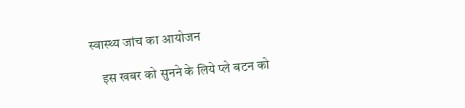स्वास्थ्य जांच का आयोजन

    इस खबर को सुनने के लिये प्ले बटन को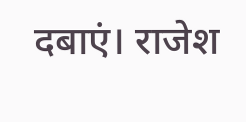दबाएं। राजेश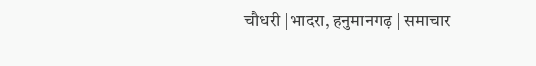चौधरी |भादरा, हनुमानगढ़ | समाचार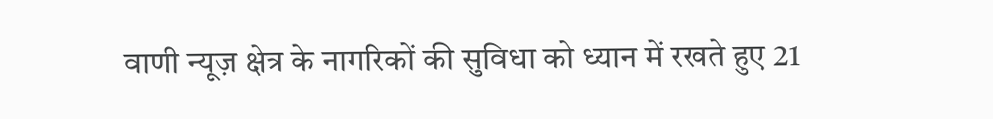वाणी न्यूज़ क्षेत्र के नागरिकों की सुविधा को ध्यान में रखते हुए 21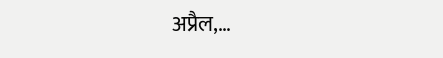अप्रैल,…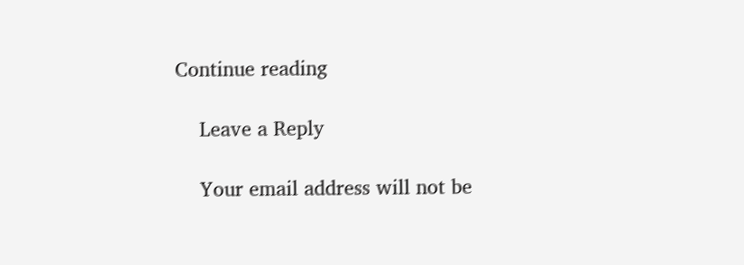Continue reading

    Leave a Reply

    Your email address will not be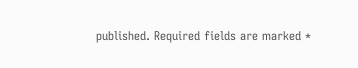published. Required fields are marked *